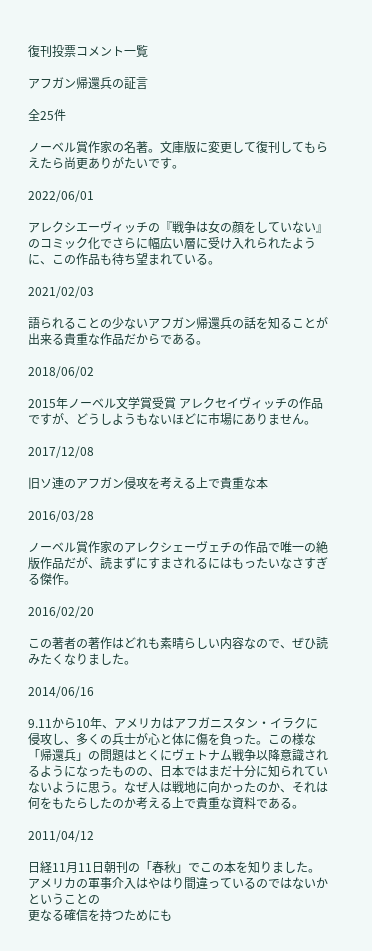復刊投票コメント一覧

アフガン帰還兵の証言

全25件

ノーベル賞作家の名著。文庫版に変更して復刊してもらえたら尚更ありがたいです。

2022/06/01

アレクシエーヴィッチの『戦争は女の顔をしていない』のコミック化でさらに幅広い層に受け入れられたように、この作品も待ち望まれている。

2021/02/03

語られることの少ないアフガン帰還兵の話を知ることが出来る貴重な作品だからである。

2018/06/02

2015年ノーベル文学賞受賞 アレクセイヴィッチの作品ですが、どうしようもないほどに市場にありません。

2017/12/08

旧ソ連のアフガン侵攻を考える上で貴重な本

2016/03/28

ノーベル賞作家のアレクシェーヴェチの作品で唯一の絶版作品だが、読まずにすまされるにはもったいなさすぎる傑作。

2016/02/20

この著者の著作はどれも素晴らしい内容なので、ぜひ読みたくなりました。

2014/06/16

9.11から10年、アメリカはアフガニスタン・イラクに侵攻し、多くの兵士が心と体に傷を負った。この様な「帰還兵」の問題はとくにヴェトナム戦争以降意識されるようになったものの、日本ではまだ十分に知られていないように思う。なぜ人は戦地に向かったのか、それは何をもたらしたのか考える上で貴重な資料である。

2011/04/12

日経11月11日朝刊の「春秋」でこの本を知りました。
アメリカの軍事介入はやはり間違っているのではないかということの
更なる確信を持つためにも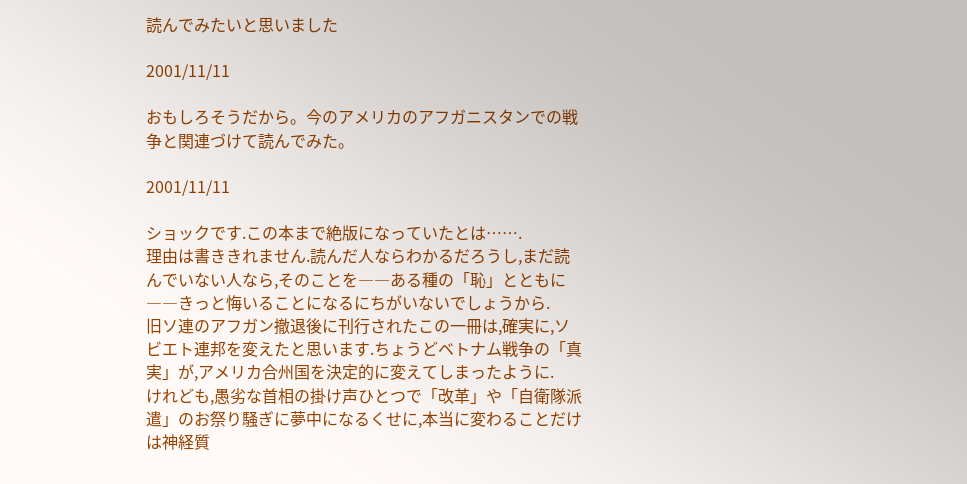読んでみたいと思いました

2001/11/11

おもしろそうだから。今のアメリカのアフガニスタンでの戦争と関連づけて読んでみた。

2001/11/11

ショックです.この本まで絶版になっていたとは…….
理由は書ききれません.読んだ人ならわかるだろうし,まだ読んでいない人なら,そのことを――ある種の「恥」とともに――きっと悔いることになるにちがいないでしょうから.
旧ソ連のアフガン撤退後に刊行されたこの一冊は,確実に,ソビエト連邦を変えたと思います.ちょうどベトナム戦争の「真実」が,アメリカ合州国を決定的に変えてしまったように.
けれども,愚劣な首相の掛け声ひとつで「改革」や「自衛隊派遣」のお祭り騒ぎに夢中になるくせに,本当に変わることだけは神経質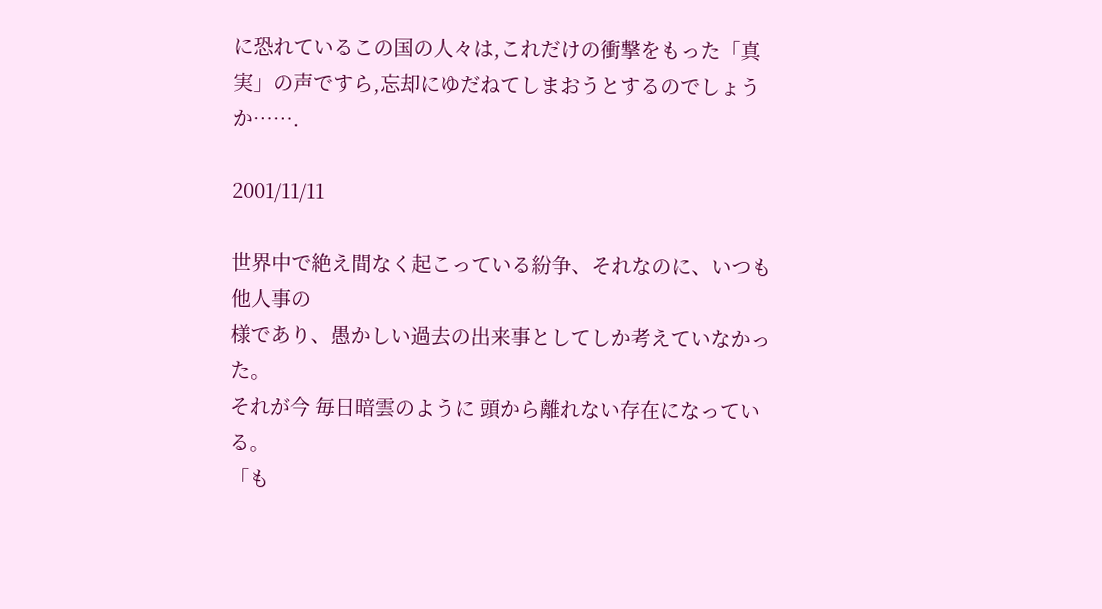に恐れているこの国の人々は,これだけの衝撃をもった「真実」の声ですら,忘却にゆだねてしまおうとするのでしょうか…….

2001/11/11

世界中で絶え間なく起こっている紛争、それなのに、いつも他人事の
様であり、愚かしい過去の出来事としてしか考えていなかった。
それが今 毎日暗雲のように 頭から離れない存在になっている。
「も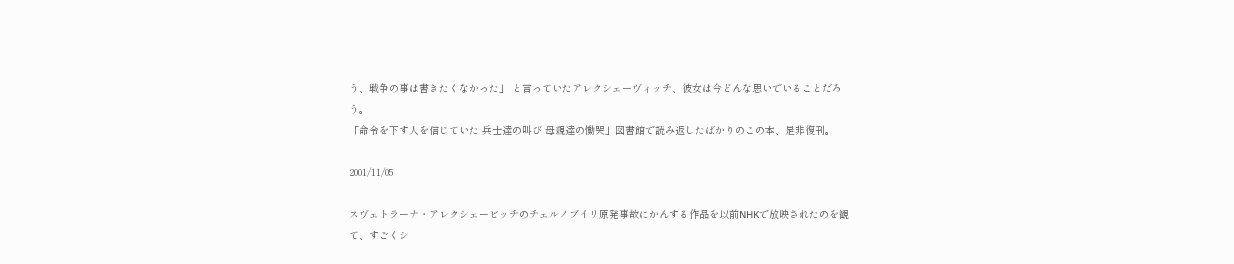う、戦争の事は書きたくなかった」 と言っていたアレクシェーヴィッチ、彼女は今どんな思いでいることだろう。
「命令を下す人を信じていた 兵士達の叫び 母親達の慟哭」図書館で読み返したばかりのこの本、是非復刊。

2001/11/05

スヴェトラーナ・アレクシェービッチのチェルノブイリ原発事故にかんする作品を以前NHKで放映されたのを観て、すごくシ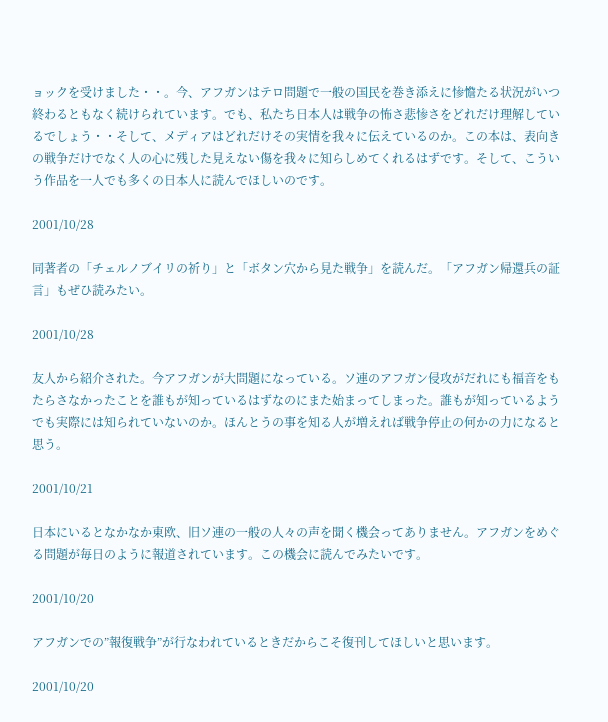ョックを受けました・・。今、アフガンはテロ問題で一般の国民を巻き添えに惨憺たる状況がいつ終わるともなく続けられています。でも、私たち日本人は戦争の怖さ悲惨さをどれだけ理解しているでしょう・・そして、メディアはどれだけその実情を我々に伝えているのか。この本は、表向きの戦争だけでなく人の心に残した見えない傷を我々に知らしめてくれるはずです。そして、こういう作品を一人でも多くの日本人に読んでほしいのです。

2001/10/28

同著者の「チェルノブイリの祈り」と「ボタン穴から見た戦争」を読んだ。「アフガン帰還兵の証言」もぜひ読みたい。

2001/10/28

友人から紹介された。今アフガンが大問題になっている。ソ連のアフガン侵攻がだれにも福音をもたらさなかったことを誰もが知っているはずなのにまた始まってしまった。誰もが知っているようでも実際には知られていないのか。ほんとうの事を知る人が増えれば戦争停止の何かの力になると思う。

2001/10/21

日本にいるとなかなか東欧、旧ソ連の一般の人々の声を聞く機会ってありません。アフガンをめぐる問題が毎日のように報道されています。この機会に読んでみたいです。

2001/10/20

アフガンでの”報復戦争”が行なわれているときだからこそ復刊してほしいと思います。

2001/10/20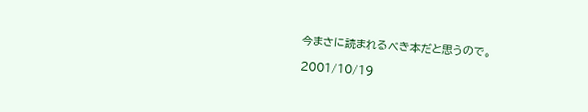今まさに読まれるべき本だと思うので。

2001/10/19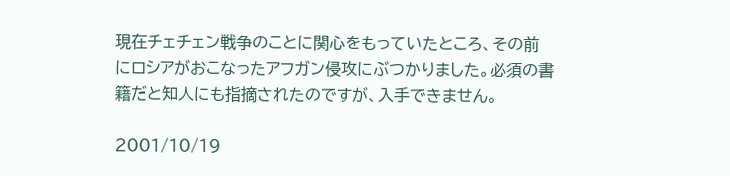現在チェチェン戦争のことに関心をもっていたところ、その前にロシアがおこなったアフガン侵攻にぶつかりました。必須の書籍だと知人にも指摘されたのですが、入手できません。

2001/10/19